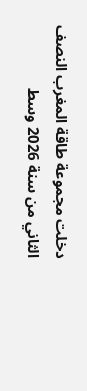دخلت مجموعة طاقة المغرب النصف الثاني من سنة 2026 وسط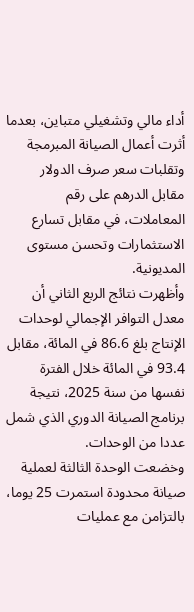أداء مالي وتشغيلي متباين، بعدما أثرت أعمال الصيانة المبرمجة وتقلبات سعر صرف الدولار مقابل الدرهم على رقم المعاملات، في مقابل تسارع الاستثمارات وتحسن مستوى المديونية.
وأظهرت نتائج الربع الثاني أن معدل التوافر الإجمالي لوحدات الإنتاج بلغ 86.6 في المائة، مقابل 93.4 في المائة خلال الفترة نفسها من سنة 2025، نتيجة برنامج الصيانة الدوري الذي شمل عددا من الوحدات.
وخضعت الوحدة الثالثة لعملية صيانة محدودة استمرت 25 يوما، بالتزامن مع عمليات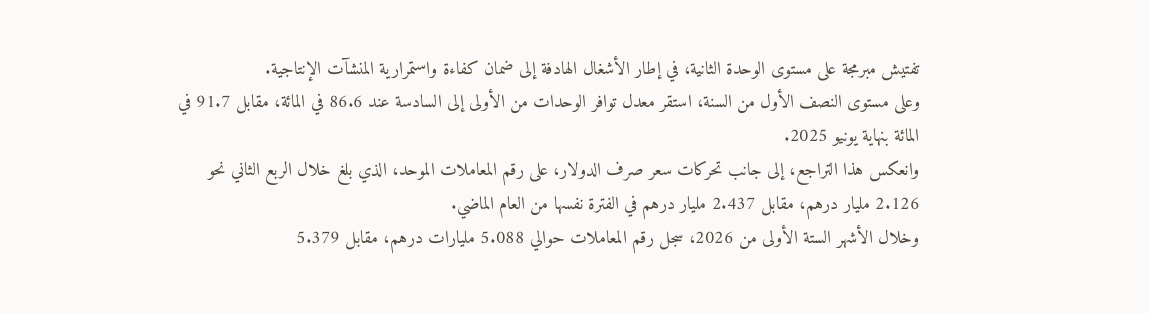تفتيش مبرمجة على مستوى الوحدة الثانية، في إطار الأشغال الهادفة إلى ضمان كفاءة واستمرارية المنشآت الإنتاجية.
وعلى مستوى النصف الأول من السنة، استقر معدل توافر الوحدات من الأولى إلى السادسة عند 86.6 في المائة، مقابل 91.7 في المائة بنهاية يونيو 2025.
وانعكس هذا التراجع، إلى جانب تحركات سعر صرف الدولار، على رقم المعاملات الموحد، الذي بلغ خلال الربع الثاني نحو 2.126 مليار درهم، مقابل 2.437 مليار درهم في الفترة نفسها من العام الماضي.
وخلال الأشهر الستة الأولى من 2026، سجل رقم المعاملات حوالي 5.088 مليارات درهم، مقابل 5.379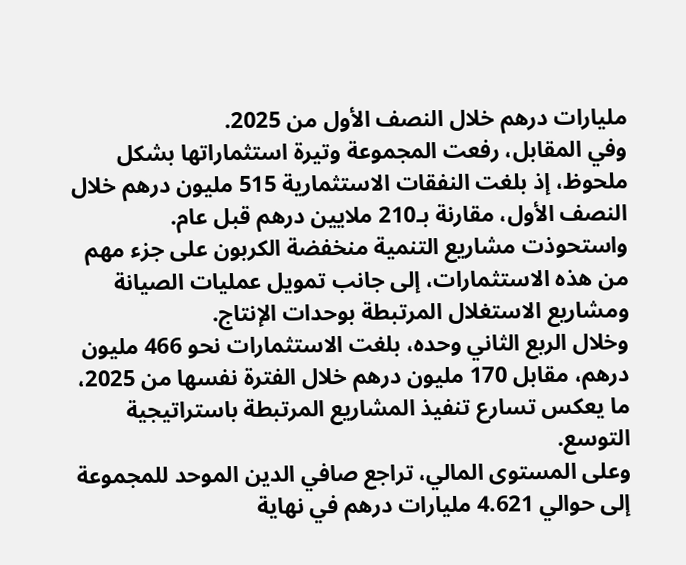مليارات درهم خلال النصف الأول من 2025.
وفي المقابل، رفعت المجموعة وتيرة استثماراتها بشكل ملحوظ، إذ بلغت النفقات الاستثمارية 515 مليون درهم خلال النصف الأول، مقارنة بـ210 ملايين درهم قبل عام.
واستحوذت مشاريع التنمية منخفضة الكربون على جزء مهم من هذه الاستثمارات، إلى جانب تمويل عمليات الصيانة ومشاريع الاستغلال المرتبطة بوحدات الإنتاج.
وخلال الربع الثاني وحده، بلغت الاستثمارات نحو 466 مليون درهم، مقابل 170 مليون درهم خلال الفترة نفسها من 2025، ما يعكس تسارع تنفيذ المشاريع المرتبطة باستراتيجية التوسع.
وعلى المستوى المالي، تراجع صافي الدين الموحد للمجموعة إلى حوالي 4.621 مليارات درهم في نهاية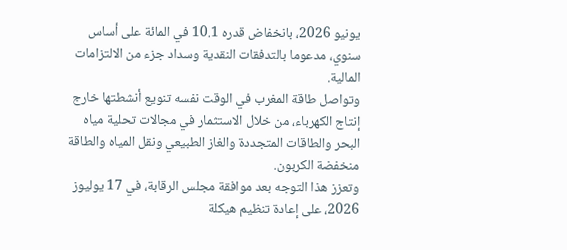يونيو 2026، بانخفاض قدره 10.1 في المائة على أساس سنوي، مدعوما بالتدفقات النقدية وسداد جزء من الالتزامات المالية.
وتواصل طاقة المغرب في الوقت نفسه تنويع أنشطتها خارج إنتاج الكهرباء، من خلال الاستثمار في مجالات تحلية مياه البحر والطاقات المتجددة والغاز الطبيعي ونقل المياه والطاقة منخفضة الكربون.
وتعزز هذا التوجه بعد موافقة مجلس الرقابة، في 17 يوليوز 2026، على إعادة تنظيم هيكلة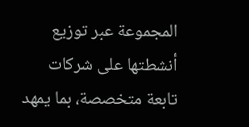المجموعة عبر توزيع أنشطتها على شركات تابعة متخصصة، بما يمهد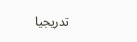تدريجيا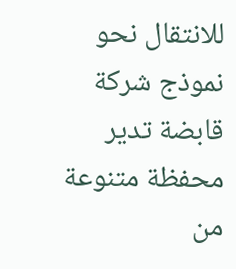للانتقال نحو نموذج شركة قابضة تدير محفظة متنوعة من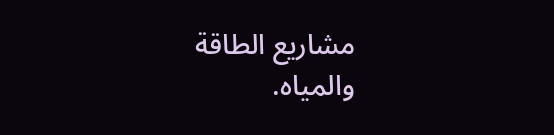مشاريع الطاقة والمياه.